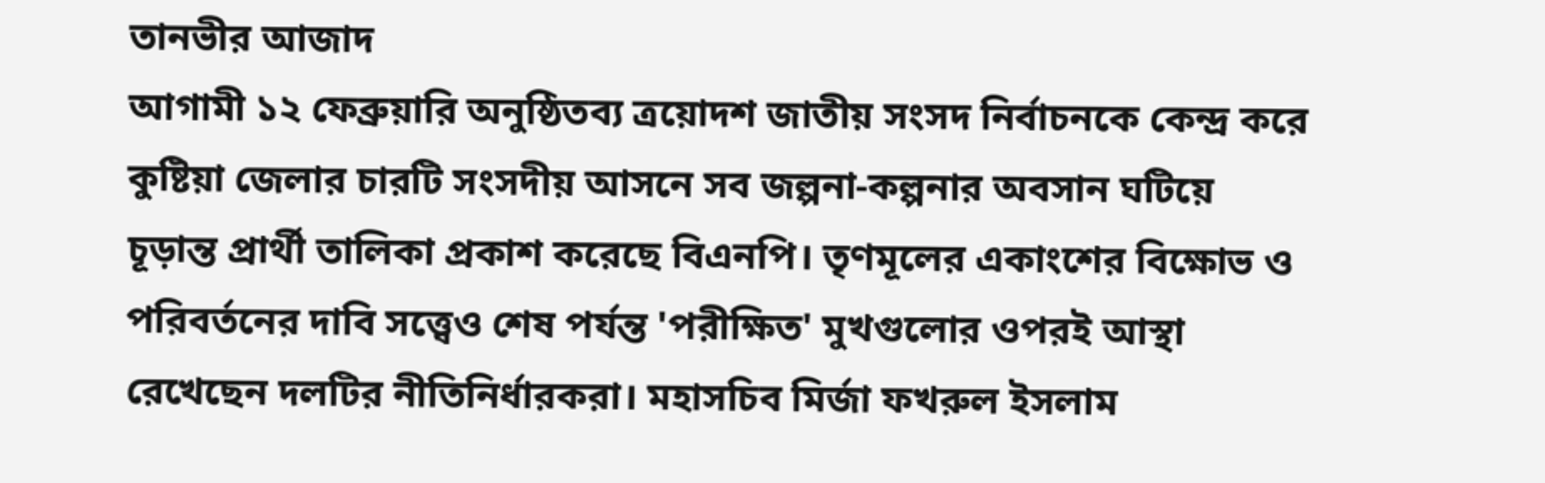তানভীর আজাদ
আগামী ১২ ফেব্রুয়ারি অনুষ্ঠিতব্য ত্রয়োদশ জাতীয় সংসদ নির্বাচনকে কেন্দ্র করে কুষ্টিয়া জেলার চারটি সংসদীয় আসনে সব জল্পনা-কল্পনার অবসান ঘটিয়ে চূড়ান্ত প্রার্থী তালিকা প্রকাশ করেছে বিএনপি। তৃণমূলের একাংশের বিক্ষোভ ও পরিবর্তনের দাবি সত্ত্বেও শেষ পর্যন্ত 'পরীক্ষিত' মুখগুলোর ওপরই আস্থা রেখেছেন দলটির নীতিনির্ধারকরা। মহাসচিব মির্জা ফখরুল ইসলাম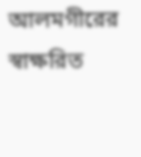আলমগীরের স্বাক্ষরিত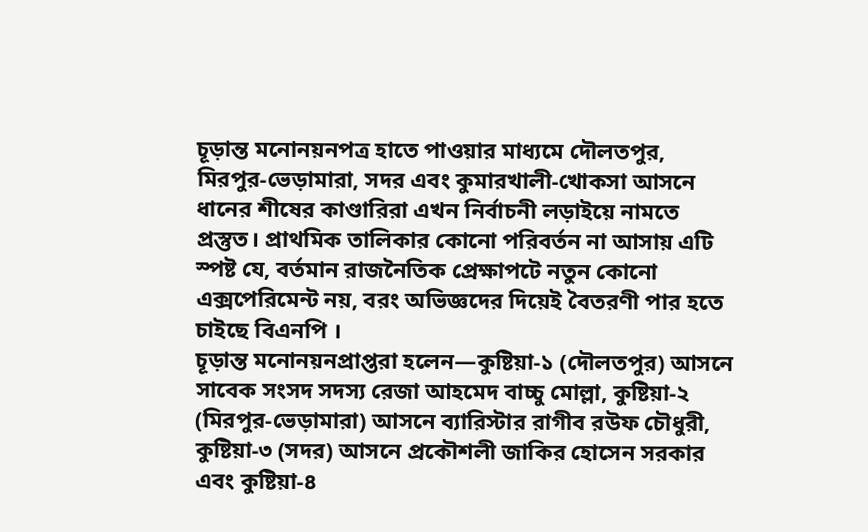চূড়ান্ত মনোনয়নপত্র হাতে পাওয়ার মাধ্যমে দৌলতপুর, মিরপুর-ভেড়ামারা, সদর এবং কুমারখালী-খোকসা আসনে ধানের শীষের কাণ্ডারিরা এখন নির্বাচনী লড়াইয়ে নামতে প্রস্তুত। প্রাথমিক তালিকার কোনো পরিবর্তন না আসায় এটি স্পষ্ট যে, বর্তমান রাজনৈতিক প্রেক্ষাপটে নতুন কোনো এক্সপেরিমেন্ট নয়, বরং অভিজ্ঞদের দিয়েই বৈতরণী পার হতে চাইছে বিএনপি ।
চূড়ান্ত মনোনয়নপ্রাপ্তরা হলেন—কুষ্টিয়া-১ (দৌলতপুর) আসনে সাবেক সংসদ সদস্য রেজা আহমেদ বাচ্চু মোল্লা, কুষ্টিয়া-২ (মিরপুর-ভেড়ামারা) আসনে ব্যারিস্টার রাগীব রউফ চৌধুরী, কুষ্টিয়া-৩ (সদর) আসনে প্রকৌশলী জাকির হোসেন সরকার এবং কুষ্টিয়া-৪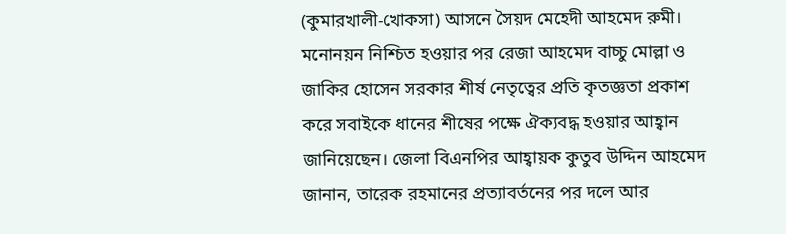(কুমারখালী-খোকসা) আসনে সৈয়দ মেহেদী আহমেদ রুমী। মনোনয়ন নিশ্চিত হওয়ার পর রেজা আহমেদ বাচ্চু মোল্লা ও জাকির হোসেন সরকার শীর্ষ নেতৃত্বের প্রতি কৃতজ্ঞতা প্রকাশ করে সবাইকে ধানের শীষের পক্ষে ঐক্যবদ্ধ হওয়ার আহ্বান জানিয়েছেন। জেলা বিএনপির আহ্বায়ক কুতুব উদ্দিন আহমেদ জানান, তারেক রহমানের প্রত্যাবর্তনের পর দলে আর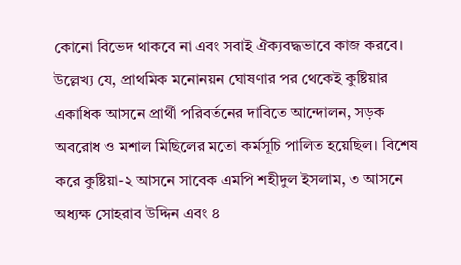কোনো বিভেদ থাকবে না এবং সবাই ঐক্যবদ্ধভাবে কাজ করবে।
উল্লেখ্য যে, প্রাথমিক মনোনয়ন ঘোষণার পর থেকেই কুষ্টিয়ার একাধিক আসনে প্রার্থী পরিবর্তনের দাবিতে আন্দোলন, সড়ক অবরোধ ও মশাল মিছিলের মতো কর্মসূচি পালিত হয়েছিল। বিশেষ করে কুষ্টিয়া-২ আসনে সাবেক এমপি শহীদুল ইসলাম, ৩ আসনে অধ্যক্ষ সোহরাব উদ্দিন এবং ৪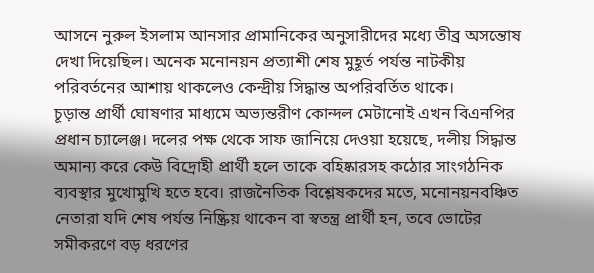আসনে নুরুল ইসলাম আনসার প্রামানিকের অনুসারীদের মধ্যে তীব্র অসন্তোষ দেখা দিয়েছিল। অনেক মনোনয়ন প্রত্যাশী শেষ মুহূর্ত পর্যন্ত নাটকীয় পরিবর্তনের আশায় থাকলেও কেন্দ্রীয় সিদ্ধান্ত অপরিবর্তিত থাকে।
চূড়ান্ত প্রার্থী ঘোষণার মাধ্যমে অভ্যন্তরীণ কোন্দল মেটানোই এখন বিএনপির প্রধান চ্যালেঞ্জ। দলের পক্ষ থেকে সাফ জানিয়ে দেওয়া হয়েছে, দলীয় সিদ্ধান্ত অমান্য করে কেউ বিদ্রোহী প্রার্থী হলে তাকে বহিষ্কারসহ কঠোর সাংগঠনিক ব্যবস্থার মুখোমুখি হতে হবে। রাজনৈতিক বিশ্লেষকদের মতে, মনোনয়নবঞ্চিত নেতারা যদি শেষ পর্যন্ত নিষ্ক্রিয় থাকেন বা স্বতন্ত্র প্রার্থী হন, তবে ভোটের সমীকরণে বড় ধরণের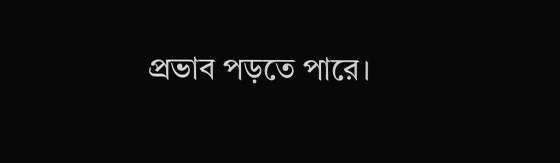প্রভাব পড়তে পারে।